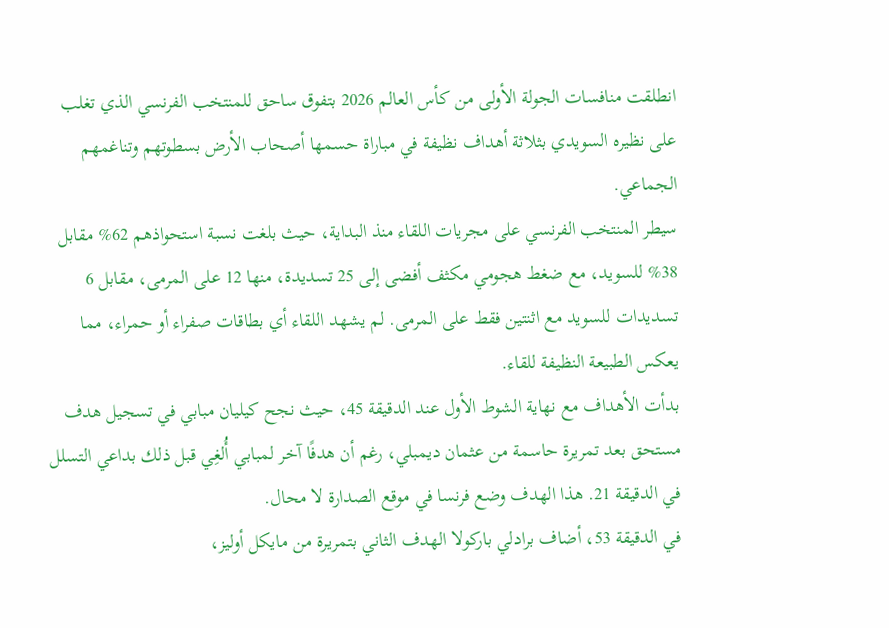انطلقت منافسات الجولة الأولى من كأس العالم 2026 بتفوق ساحق للمنتخب الفرنسي الذي تغلب على نظيره السويدي بثلاثة أهداف نظيفة في مباراة حسمها أصحاب الأرض بسطوتهم وتناغمهم الجماعي.
سيطر المنتخب الفرنسي على مجريات اللقاء منذ البداية، حيث بلغت نسبة استحواذهم 62% مقابل 38% للسويد، مع ضغط هجومي مكثف أفضى إلى 25 تسديدة، منها 12 على المرمى، مقابل 6 تسديدات للسويد مع اثنتين فقط على المرمى. لم يشهد اللقاء أي بطاقات صفراء أو حمراء، مما يعكس الطبيعة النظيفة للقاء.
بدأت الأهداف مع نهاية الشوط الأول عند الدقيقة 45، حيث نجح كيليان مبابي في تسجيل هدف مستحق بعد تمريرة حاسمة من عثمان ديمبلي، رغم أن هدفًا آخر لمبابي أُلغِي قبل ذلك بداعي التسلل في الدقيقة 21. هذا الهدف وضع فرنسا في موقع الصدارة لا محال.
في الدقيقة 53، أضاف برادلي باركولا الهدف الثاني بتمريرة من مايكل أوليز،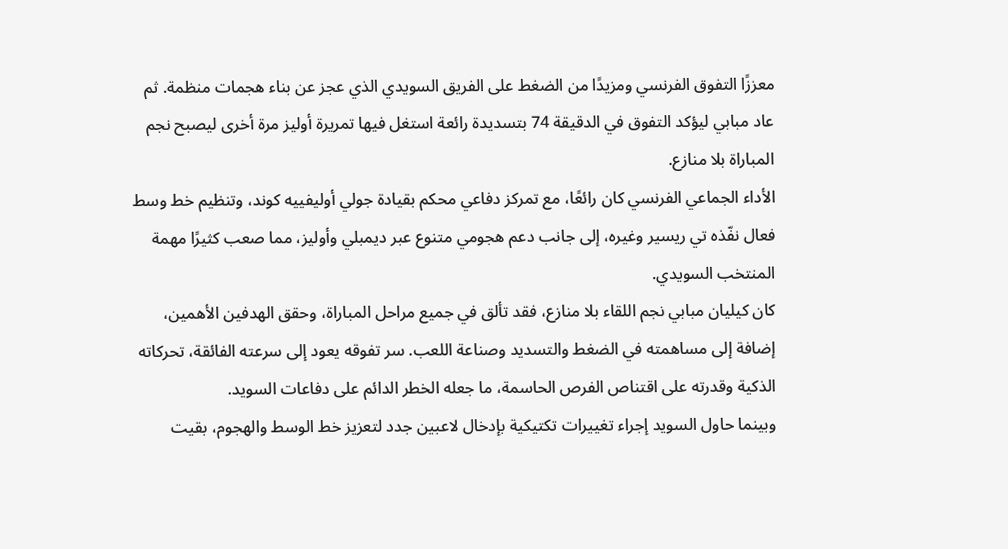معززًا التفوق الفرنسي ومزيدًا من الضغط على الفريق السويدي الذي عجز عن بناء هجمات منظمة. ثم عاد مبابي ليؤكد التفوق في الدقيقة 74 بتسديدة رائعة استغل فيها تمريرة أوليز مرة أخرى ليصبح نجم المباراة بلا منازع.
الأداء الجماعي الفرنسي كان رائعًا، مع تمركز دفاعي محكم بقيادة جولي أوليفييه كوند، وتنظيم خط وسط فعال نفّذه تي ريسير وغيره، إلى جانب دعم هجومي متنوع عبر ديمبلي وأوليز، مما صعب كثيرًا مهمة المنتخب السويدي.
كان كيليان مبابي نجم اللقاء بلا منازع، فقد تألق في جميع مراحل المباراة، وحقق الهدفين الأهمين، إضافة إلى مساهمته في الضغط والتسديد وصناعة اللعب. سر تفوقه يعود إلى سرعته الفائقة، تحركاته الذكية وقدرته على اقتناص الفرص الحاسمة، ما جعله الخطر الدائم على دفاعات السويد.
وبينما حاول السويد إجراء تغييرات تكتيكية بإدخال لاعبين جدد لتعزيز خط الوسط والهجوم، بقيت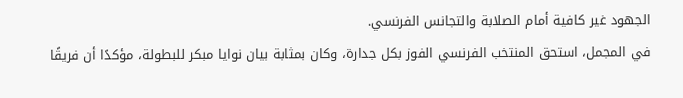الجهود غير كافية أمام الصلابة والتجانس الفرنسي.
في المجمل، استحق المنتخب الفرنسي الفوز بكل جدارة، وكان بمثابة بيان نوايا مبكر للبطولة، مؤكدًا أن فريقًا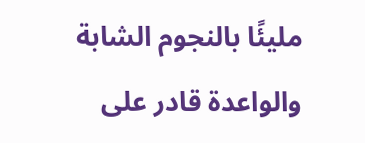مليئًا بالنجوم الشابة والواعدة قادر على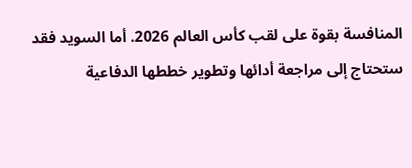المنافسة بقوة على لقب كأس العالم 2026. أما السويد فقد ستحتاج إلى مراجعة أدائها وتطوير خططها الدفاعية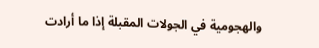والهجومية في الجولات المقبلة إذا ما أرادت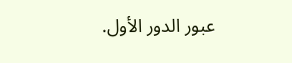عبور الدور الأول.